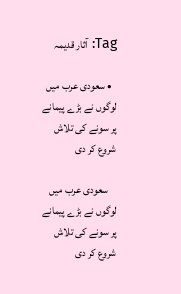Tag: آثار قدیمہ

  • سعودی عرب میں لوگوں نے بڑے پیمانے پر سونے کی تلاش شروع کر دی

    سعودی عرب میں لوگوں نے بڑے پیمانے پر سونے کی تلاش شروع کر دی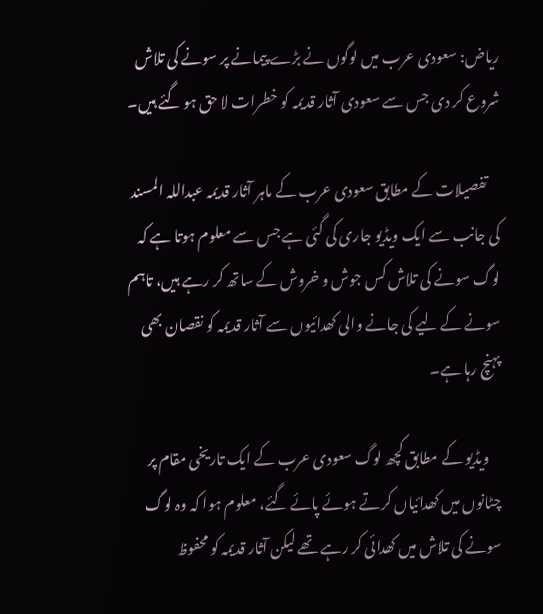ریاض: سعودی عرب میں لوگوں نے بڑے پیمانے پر سونے کی تلاش شروع کر دی جس سے سعودی آثار قدیمہ کو خطرات لا حق ہو گئے ہیں۔

    تفصیلات کے مطابق سعودی عرب کے ماہر آثار قدیمہ عبداللہ المسند کی جانب سے ایک ویڈیو جاری کی گئی ہے جس سے معلوم ہوتا ہے کہ لوگ سونے کی تلاش کس جوش و خروش کے ساتھ کر رہے ہیں، تاہم سونے کے لیے کی جانے والی کھدائیوں سے آثار قدیمہ کو نقصان بھی پہنچ رہا ہے۔

    ویڈیو کے مطابق کچھ لوگ سعودی عرب کے ایک تاریخی مقام پر چٹانوں میں کھدائیاں کرتے ہوئے پائے گئے، معلوم ہوا کہ وہ لوگ سونے کی تلاش میں کھدائی کر رہے تھے لیکن آثار قدیمہ کو محفوظ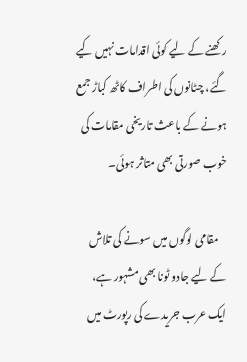رکھنے کے لیے کوئی اقدامات نہیں کیے گئے، چٹانوں کی اطراف کاٹھ کباڑ جمع ہونے کے باعث تاریخی مقامات کی خوب صورتی بھی متاثر ہوئی۔

    مقامی لوگوں میں سونے کی تلاش کے لیے جادو ٹونا بھی مشہور ہے، ایک عرب جریدے کی رپورٹ میں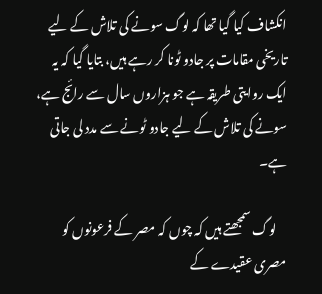انکشاف کیا گیا تھا کہ لوگ سونے کی تلاش کے لیے تاریخی مقامات پر جادو ٹونا کر رہے ہیں، بتایا گیا کہ یہ ایک روایتی طریقہ ہے جو ہزاروں سال سے رائج ہے، سونے کی تلاش کے لیے جادو ٹونے سے مدد لی جاتی ہے۔

    لوگ سمجھتے ہیں کہ چوں کہ مصر کے فرعونوں کو مصری عقیدے کے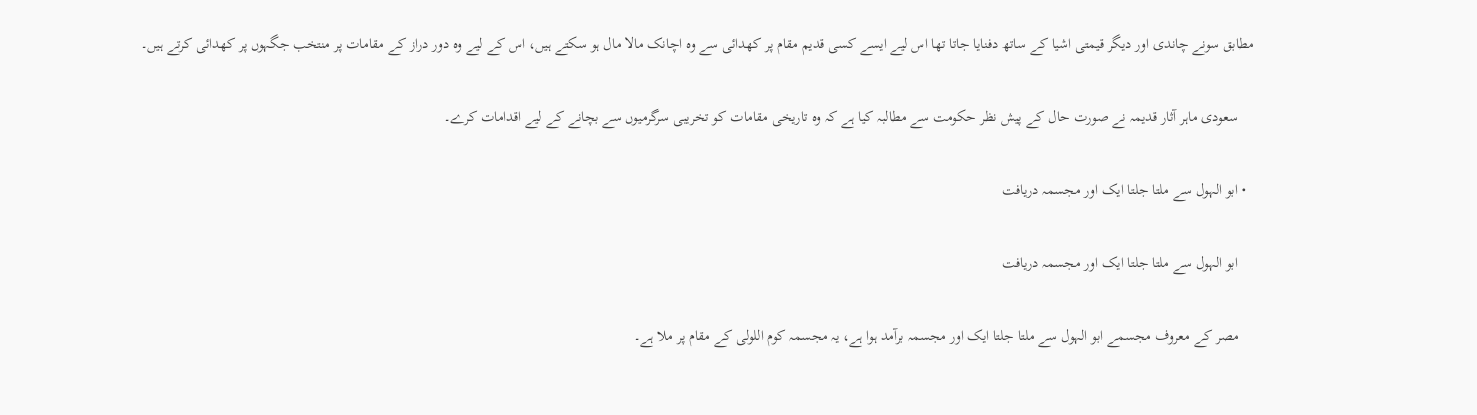مطابق سونے چاندی اور دیگر قیمتی اشیا کے ساتھ دفنایا جاتا تھا اس لیے ایسے کسی قدیم مقام پر کھدائی سے وہ اچانک مالا مال ہو سکتے ہیں، اس کے لیے وہ دور دراز کے مقامات پر منتخب جگہوں پر کھدائی کرتے ہیں۔

    سعودی ماہر آثار قدیمہ نے صورت حال کے پیش نظر حکومت سے مطالبہ کیا ہے کہ وہ تاریخی مقامات کو تخریبی سرگرمیوں سے بچانے کے لیے اقدامات کرے۔

  • ابو الہول سے ملتا جلتا ایک اور مجسمہ دریافت

    ابو الہول سے ملتا جلتا ایک اور مجسمہ دریافت

    مصر کے معروف مجسمے ابو الہول سے ملتا جلتا ایک اور مجسمہ برآمد ہوا ہے، یہ مجسمہ کوم اللولی کے مقام پر ملا ہے۔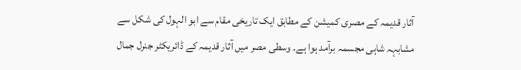آثار قدیمہ کے مصری کمیشن کے مطابق ایک تاریخی مقام سے ابو الہول کی شکل سے مشابہہ شاہی مجسمہ برآمد ہوا ہے۔ وسطی مصر میں آثار قدیمہ کے ڈائریکٹر جنرل جمال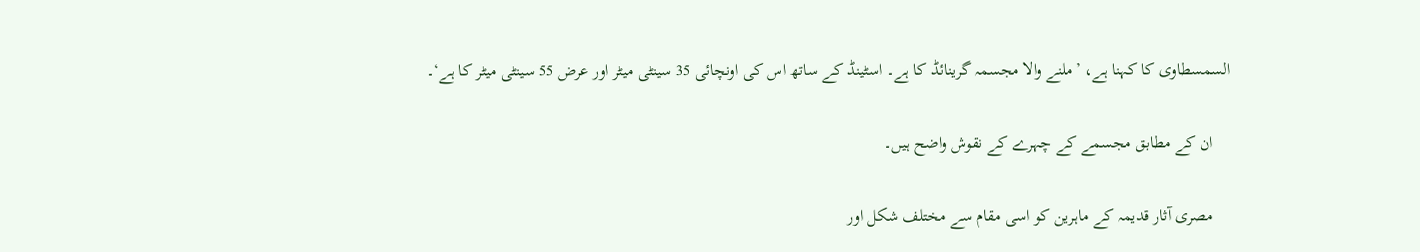السمسطاوی کا کہنا ہے، ’ملنے والا مجسمہ گرینائڈ کا ہے۔ اسٹینڈ کے ساتھ اس کی اونچائی 35 سینٹی میٹر اور عرض 55 سینٹی میٹر کا ہے‘۔

    ان کے مطابق مجسمے کے چہرے کے نقوش واضح ہیں۔

    مصری آثار قدیمہ کے ماہرین کو اسی مقام سے مختلف شکل اور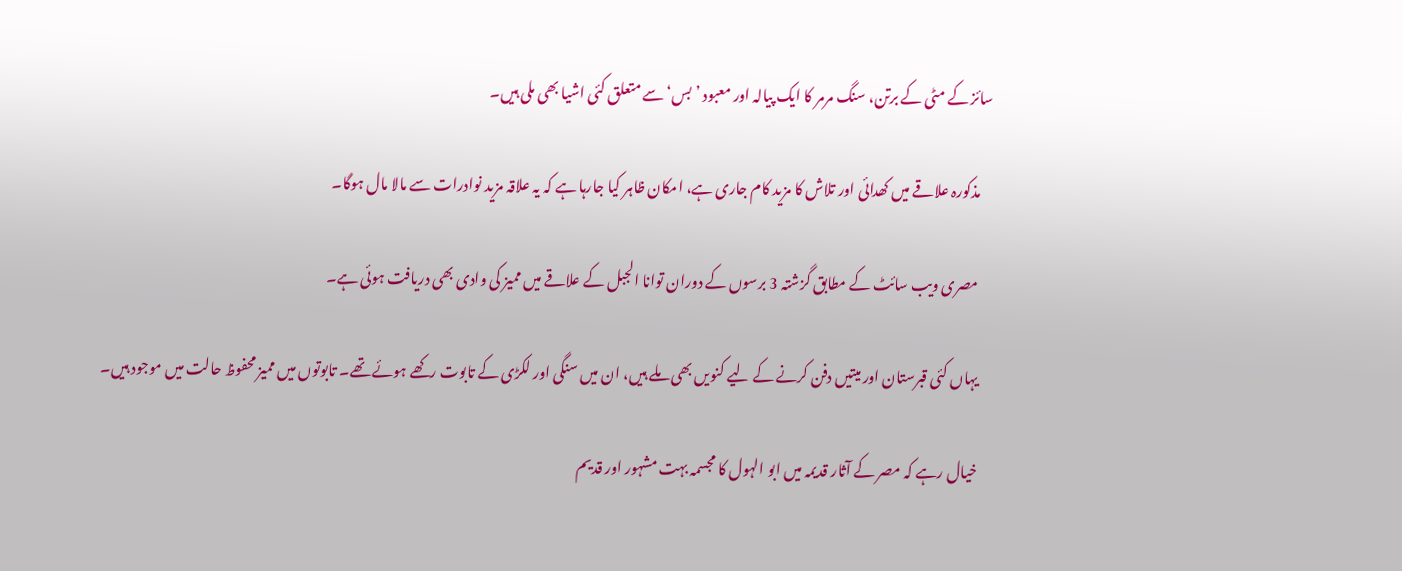سائز کے مٹی کے برتن، سنگ مرمر کا ایک پیالہ اور معبود ’بس‘ سے متعلق کئی اشیا بھی ملی ہیں۔

    مذکورہ علاقے میں کھدائی اور تلاش کا مزید کام جاری ہے، امکان ظاہر کیا جارہا ہے کہ یہ علاقہ مزید نوادرات سے مالا مال ہوگا۔

    مصری ویب سائٹ کے مطابق گزشتہ 3 برسوں کے دوران توانا الجبل کے علاقے میں ممیز کی وادی بھی دریافت ہوئی ہے۔

    یہاں کئی قبرستان اور میتیں دفن کرنے کے لیے کنویں بھی ملے ہیں، ان میں سنگی اور لکڑی کے تابوت رکھے ہوئے تھے۔ تابوتوں میں ممیز محفوظ حالت میں موجود ہیں۔

    خیال رہے کہ مصر کے آثار قدیمہ میں ابو الہول کا مجسمہ بہت مشہور اور قدیم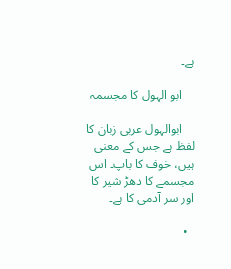ہے۔

    ابو الہول کا مجسمہ

    ابوالہول عربی زبان کا لفظ ہے جس کے معنی ہیں، خوف کا باپ۔ اس مجسمے کا دھڑ شیر کا اور سر آدمی کا ہے۔

  •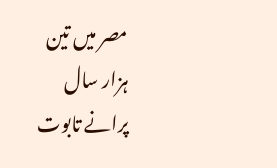مصر میں تین ہزار سال پرانے تابوت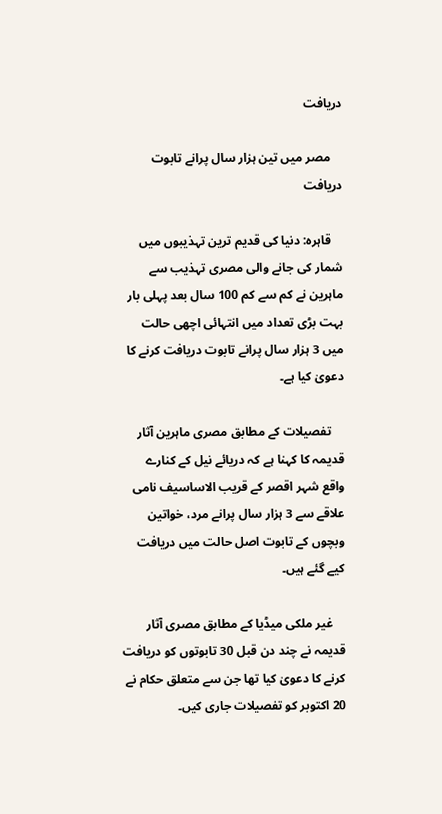دریافت

    مصر میں تین ہزار سال پرانے تابوت دریافت

    قاہرہ: دنیا کی قدیم ترین تہذیبوں میں شمار کی جانے والی مصری تہذیب سے ماہرین نے کم سے کم 100 سال بعد پہلی بار بہت بڑی تعداد میں انتہائی اچھی حالت میں 3 ہزار سال پرانے تابوت دریافت کرنے کا دعویٰ کیا ہے۔

    تفصیلات کے مطابق مصری ماہرین آثار قدیمہ کا کہنا ہے کہ دریائے نیل کے کنارے واقع شہر اقصر کے قریب الاساسیف نامی علاقے سے 3 ہزار سال پرانے مرد، خواتین وبچوں کے تابوت اصل حالت میں دریافت کیے گئے ہیں۔

    غیر ملکی میڈیا کے مطابق مصری آثار قدیمہ نے چند دن قبل 30 تابوتوں کو دریافت کرنے کا دعویٰ کیا تھا جن سے متعلق حکام نے 20 اکتوبر کو تفصیلات جاری کیں۔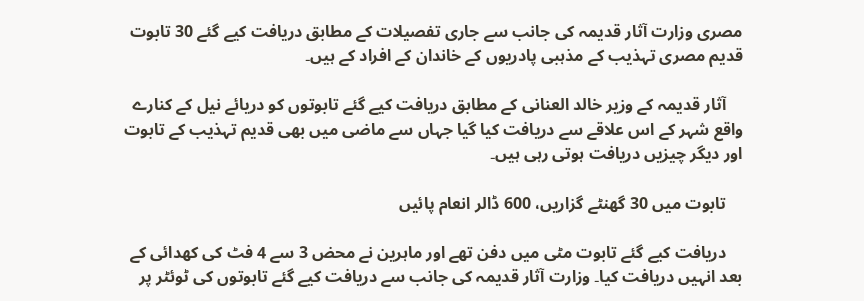مصری وزارت آثار قدیمہ کی جانب سے جاری تفصیلات کے مطابق دریافت کیے گئے 30 تابوت قدیم مصری تہذیب کے مذہبی پادریوں کے خاندان کے افراد کے ہیں۔

    آثار قدیمہ کے وزیر خالد العنانی کے مطابق دریافت کیے گئے تابوتوں کو دریائے نیل کے کنارے واقع شہر کے اس علاقے سے دریافت کیا گیا جہاں سے ماضی میں بھی قدیم تہذیب کے تابوت اور دیگر چیزیں دریافت ہوتی رہی ہیں۔

    تابوت میں 30 گھنٹے گزاریں، 600 ڈالر انعام پائیں

    دریافت کیے گئے تابوت مٹی میں دفن تھے اور ماہرین نے محض 3 سے 4 فٹ کی کھدائی کے بعد انہیں دریافت کیا۔ وزارت آثار قدیمہ کی جانب سے دریافت کیے گئے تابوتوں کی ٹوئٹر پر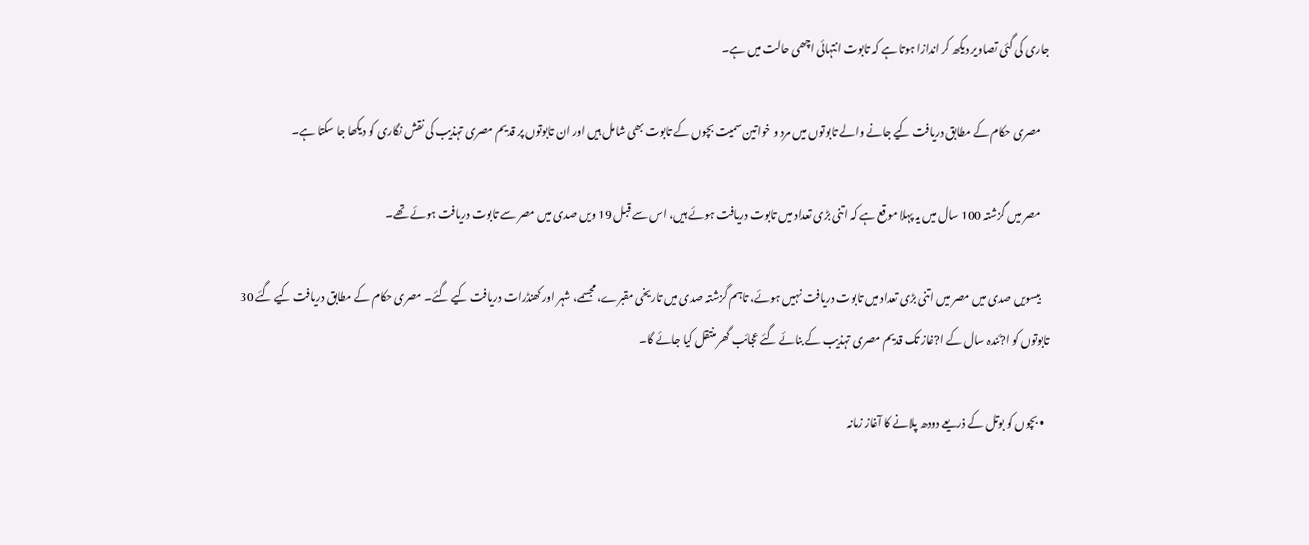جاری کی گئی تصاویر دیکھ کر اندازا ہوتا ہے کہ تابوت انتہائی اچھی حالت میں ہے۔

    مصری حکام کے مطابق دریافت کیے جانے والے تابوتوں میں مرد و خواتین سمیت بچوں کے تابوت بھی شامل ہیں اور ان تابوتوں پر قدیم مصری تہذیب کی نقش نگاری کو دیکھا جا سکتا ہے۔

    مصر میں گزشتہ 100 سال میں یہ پہلا موقع ہے کہ اتنی بڑی تعداد میں تابوت دریافت ہوئے ہیں، اس سے قبل 19 ویں صدی میں مصر سے تابوت دریافت ہوئے تھے۔

    بیسویں صدی میں مصر میں اتنی بڑی تعداد میں تابوت دریافت نہیں ہوئے، تاہم گزشتہ صدی میں تاریخی مقبرے، مجسمے، شہر اور کھنڈرات دریافت کیے گئے۔ مصری حکام کے مطابق دریافت کیے گئے 30 تابوتوں کو ا?ئندہ سال کے ا?غاز تک قدیم مصری تہذیب کے بنائے گئے عجائب گھر منتقل کیا جائے گا۔

  • بچوں کو بوتل کے ذریعے دودھ پلانے کا آغاز زمانہ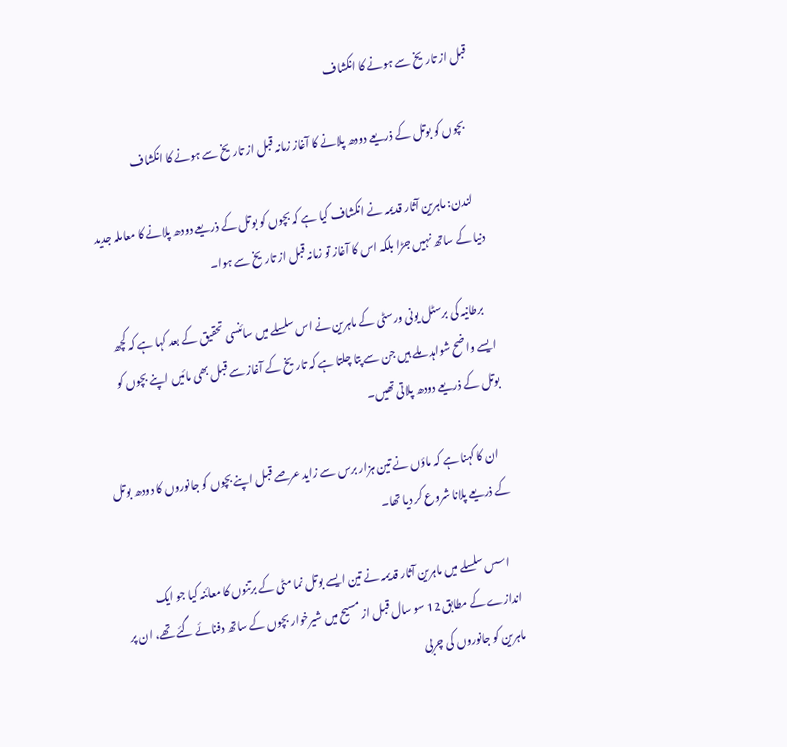قبل از تاریخ سے ہونے کا انکشاف

    بچوں کو بوتل کے ذریعے دودھ پلانے کا آغاز زمانہ قبل از تاریخ سے ہونے کا انکشاف

    لندن: ماہرین آثار قدیمہ نے انکشاف کیا ہے کہ بچوں کو بوتل کے ذریعے دودھ پلانے کا معاملہ جدید دنیا کے ساتھ نہیں جڑا بلکہ اس کا آغاز تو زمانہ قبل از تاریخ سے ہوا۔

    برطانیہ کی برسٹل یونی ورسٹی کے ماہرین نے اس سلسلے میں سائنسی تحقیق کے بعد کہا ہے کہ کچھ ایسے واضح شواہد ملے ہیں جن سے پتا چلتا ہے کہ تاریخ کے آغاز سے قبل بھی مائیں اپنے بچوں کو بوتل کے ذریعے دودھ پلاتی تھیں۔

    ان کا کہنا ہے کہ ماؤں نے تین ہزار برس سے زاید عرصے قبل اپنے بچوں کو جانوروں کا دودھ بوتل کے ذریعے پلانا شروع کر دیا تھا۔

    اسس سلسلے میں ماہرین آثار قدیمہ نے تین ایسے بوتل نما مٹی کے برتنوں کا معائنہ کیا جو ایک اندازے کے مطابق 12 سو سال قبل از مسیح میں شیرخوار بچوں کے ساتھ دفنائے گئے تھے، ان پر ماہرین کو جانوروں کی چربی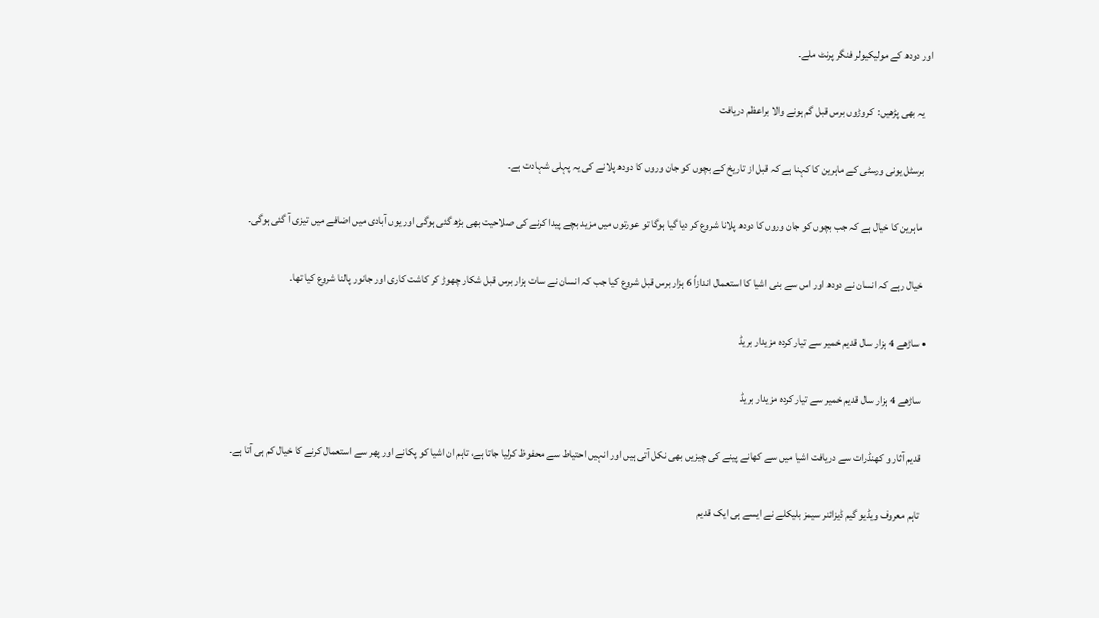اور دودھ کے مولیکیولر فنگر پرنٹ ملے۔

    یہ بھی پڑھیں:  کروڑوں برس قبل گم ہونے والا براعظم دریافت

    برسٹل یونی ورسٹی کے ماہرین کا کہنا ہے کہ قبل از تاریخ کے بچوں کو جان وروں کا دودھ پلانے کی یہ پہلی شہادت ہے۔

    ماہرین کا خیال ہے کہ جب بچوں کو جان وروں کا دودھ پلانا شروع کر دیا گیا ہوگا تو عورتوں میں مزید بچے پیدا کرنے کی صلاحیت بھی بڑھ گئی ہوگی اور یوں آبادی میں اضافے میں تیزی آ گئی ہوگی۔

    خیال رہے کہ انسان نے دودھ اور اس سے بنی اشیا کا استعمال اندازاً 6 ہزار برس قبل شروع کیا جب کہ انسان نے سات ہزار برس قبل شکار چھوڑ کر کاشت کاری اور جانور پالنا شروع کیا تھا۔

  • ساڑھے 4 ہزار سال قدیم خمیر سے تیار کردہ مزیدار بریڈ

    ساڑھے 4 ہزار سال قدیم خمیر سے تیار کردہ مزیدار بریڈ

    قدیم آثار و کھنڈرات سے دریافت اشیا میں سے کھانے پینے کی چیزیں بھی نکل آتی ہیں اور انہیں احتیاط سے محفوظ کرلیا جاتا ہے، تاہم ان اشیا کو پکانے اور پھر سے استعمال کرنے کا خیال کم ہی آتا ہے۔

    تاہم معروف ویڈیو گیم ڈیزائنر سیمز بلیکلے نے ایسے ہی ایک قدیم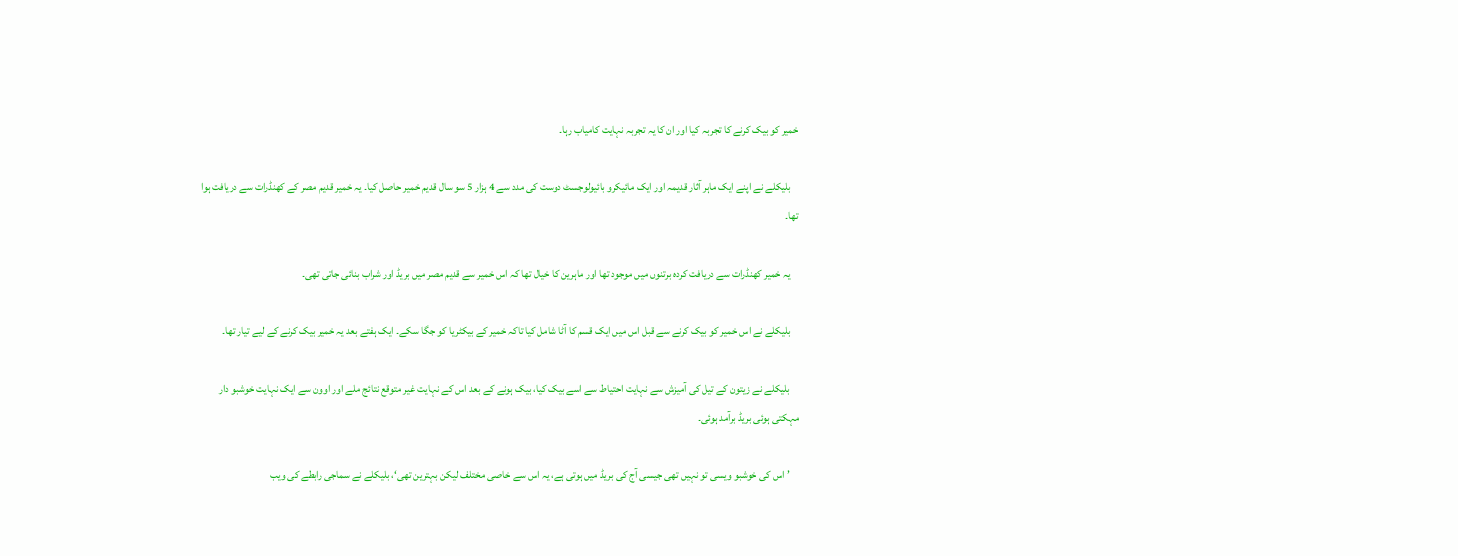خمیر کو بیک کرنے کا تجربہ کیا اور ان کا یہ تجربہ نہایت کامیاب رہا۔

    بلیکلے نے اپنے ایک ماہر آثار قدیمہ اور ایک مائیکرو بائیولوجسٹ دوست کی مدد سے 4 ہزار 5 سو سال قدیم خمیر حاصل کیا۔ یہ خمیر قدیم مصر کے کھنڈرات سے دریافت ہوا تھا۔

    یہ خمیر کھنڈرات سے دریافت کردہ برتنوں میں موجود تھا اور ماہرین کا خیال تھا کہ اس خمیر سے قدیم مصر میں بریڈ اور شراب بنائی جاتی تھی۔

    بلیکلے نے اس خمیر کو بیک کرنے سے قبل اس میں ایک قسم کا آٹا شامل کیا تاکہ خمیر کے بیکٹریا کو جگا سکے۔ ایک ہفتے بعد یہ خمیر بیک کرنے کے لیے تیار تھا۔

    بلیکلے نے زیتون کے تیل کی آمیزش سے نہایت احتیاط سے اسے بیک کیا، بیک ہونے کے بعد اس کے نہایت غیر متوقع نتائج ملے اور اوون سے ایک نہایت خوشبو دار مہکتی ہوئی بریڈ برآمد ہوئی۔

    ’اس کی خوشبو ویسی تو نہیں تھی جیسی آج کی بریڈ میں ہوتی ہے، یہ اس سے خاصی مختلف لیکن بہترین تھی‘، بلیکلے نے سماجی رابطے کی ویب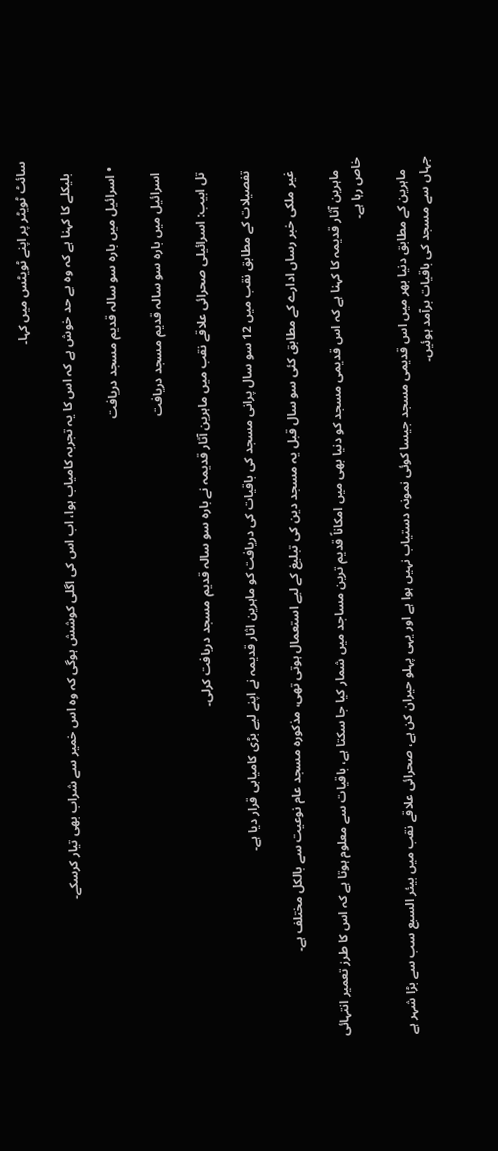سائٹ ٹویٹر پر اپنے ٹویٹس میں کہا۔

    بلیکلے کا کہنا ہے کہ وہ بے حد خوش ہے کہ اس کا یہ تجربہ کامیاب ہوا، اب اس کی اگلی کوشش ہوگی کہ وہ اس خمیر سے شراب بھی تیار کرسکے۔

  • اسرائیل میں بارہ سو سالہ قدیم مسجد دریافت

    اسرائیل میں بارہ سو سالہ قدیم مسجد دریافت

    تل ابیب: اسرائیلی صحرائی علاقے نقب میں ماہرین آثار قدیمہ نے بارہ سو سالہ قدیم مسجد دریافت کرلی۔

    تفصیلات کے مطابق نقب میں 12 سو سال پرانی مسجد کی باقیات کی دریافت کو ماہرین اثار قدیمہ نے اپنے لیے بڑی کامیابی قرار دیا ہے۔

    غیر ملکی خبر رساں ادارے کے مطابق کئی سو سال قبل یہ مسجد دین کی تبلیغ کے لیے استعمال ہوتی تھی، مذکورہ مسجد عام نوعیت سے بالکل مختلف ہے۔

    ماہرین آثار قدیمہ کا کہنا ہے کہ اس قدیمی مسجد کو دنیا بھی میں امکاناً قدیم ترین مساجد میں شمار کیا جا سکتا ہے، باقیات سے معلوم ہوتا ہے کہ اس کا طرز تعمیر انتہائی خاص رہا ہے۔

    ماہرین کے مطابق دنیا بھر میں اس قدیمی مسجد جیسا کوئی نمونہ دستیاب نہیں ہوا ہے اور یہی پہلو حیران کن ہے، صحرائی علاقے نقب میں بیئر السبع سب سے بڑا شہر ہے جہاں سے مسجد کی باقیات برآمد ہوئیں۔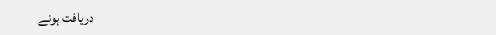دریافت ہونے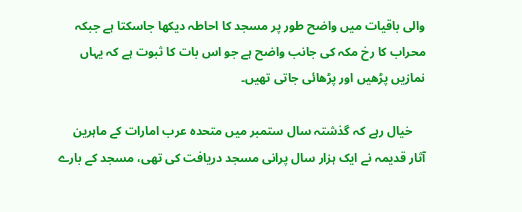والی باقیات میں واضح طور پر مسجد کا احاطہ دیکھا جاسکتا ہے جبکہ محراب کا رخ مکہ کی جانب واضح ہے جو اس بات کا ثبوت ہے کہ یہاں نمازیں پڑھیں اور پڑھائی جاتی تھیں۔

    خیال رہے کہ گذشتہ سال ستمبر میں متحدہ عرب امارات کے ماہرین آثار قدیمہ نے ایک ہزار سال پرانی مسجد دریافت کی تھی، مسجد کے بارے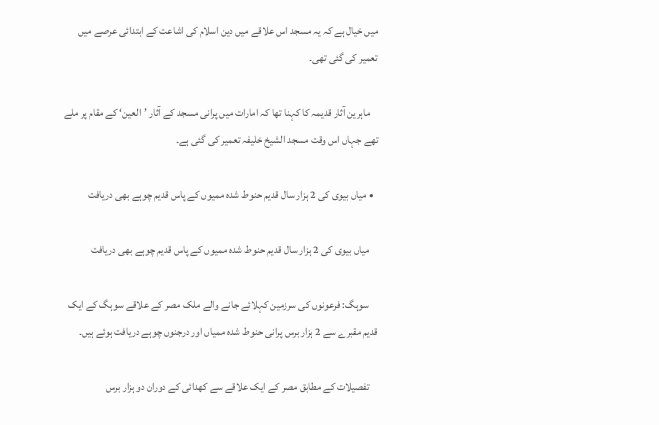میں خیال ہے کہ یہ مسجد اس علاقے میں دین اسلام کی اشاعت کے ابتدائی عرصے میں تعمیر کی گئی تھی۔

    ماہرین آثار قدیمہ کا کہنا تھا کہ امارات میں پرانی مسجد کے آثار ’العین‘ کے مقام پر ملے تھے جہاں اس وقت مسجد الشیخ خلیفہ تعمیر کی گئی ہے۔

  • میاں بیوی کی 2 ہزار سال قدیم حنوط شدہ ممیوں کے پاس قدیم چوہے بھی دریافت

    میاں بیوی کی 2 ہزار سال قدیم حنوط شدہ ممیوں کے پاس قدیم چوہے بھی دریافت

    سوہگ: فرعونوں کی سرزمین کہلائے جانے والے ملک مصر کے علاقے سوہگ کے ایک قدیم مقبرے سے 2 ہزار برس پرانی حنوط شدہ ممیاں اور درجنوں چوہے دریافت ہوئے ہیں۔

    تفصیلات کے مطابق مصر کے ایک علاقے سے کھدائی کے دوران دو ہزار برس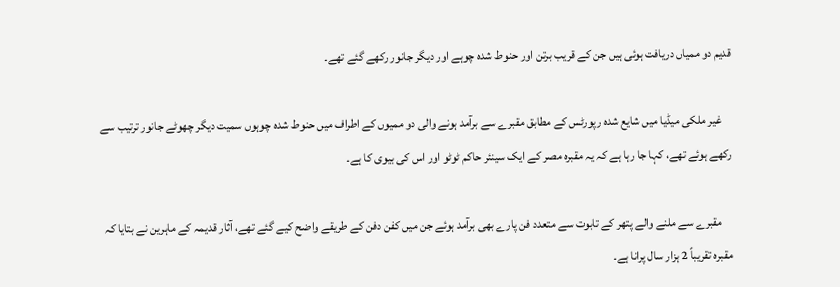قدیم دو ممیاں دریافت ہوئی ہیں جن کے قریب برتن اور حنوط شدہ چوہے اور دیگر جانور رکھے گئے تھے۔

    غیر ملکی میڈیا میں شایع شدہ رپورٹس کے مطابق مقبرے سے برآمد ہونے والی دو ممیوں کے اطراف میں حنوط شدہ چوہوں سمیت دیگر چھوٹے جانور ترتیب سے رکھے ہوئے تھے، کہا جا رہا ہے کہ یہ مقبرہ مصر کے ایک سینئر حاکم ٹوٹو اور اس کی بیوی کا ہے۔

    مقبرے سے ملنے والے پتھر کے تابوت سے متعدد فن پارے بھی برآمد ہوئے جن میں کفن دفن کے طریقے واضح کیے گئے تھے، آثار قدیمہ کے ماہرین نے بتایا کہ مقبرہ تقریباً 2 ہزار سال پرانا ہے۔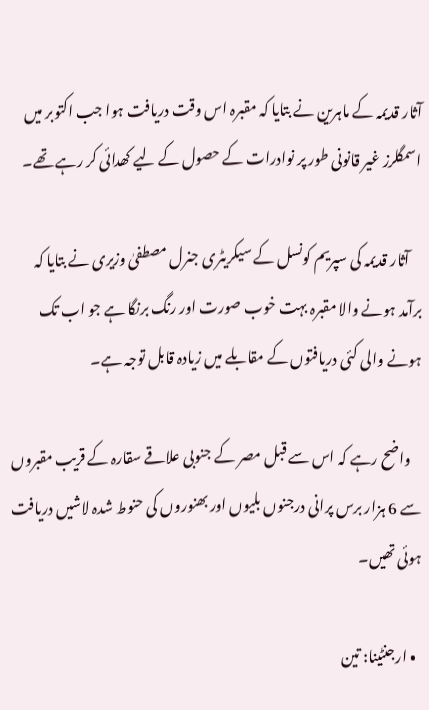آثار قدیمہ کے ماہرین نے بتایا کہ مقبرہ اس وقت دریافت ہوا جب اکتوبر میں اسمگلرز غیر قانونی طور پر نوادرات کے حصول کے لیے کھدائی کر رہے تھے۔

    آثار قدیمہ کی سپریم کونسل کے سیکریٹری جنرل مصطفیٰ وزیری نے بتایا کہ برآمد ہونے والا مقبرہ بہت خوب صورت اور رنگ برنگا ہے جو اب تک ہونے والی کئی دریافتوں کے مقابلے میں زیادہ قابل توجہ ہے۔

    واضح رہے کہ اس سے قبل مصر کے جنوبی علاقے سقارہ کے قریب مقبروں سے 6 ہزار برس پرانی درجنوں بلیوں اور بھنوروں کی حنوط شدہ لاشیں دریافت ہوئی تھیں۔

  • ارجنٹینا: تین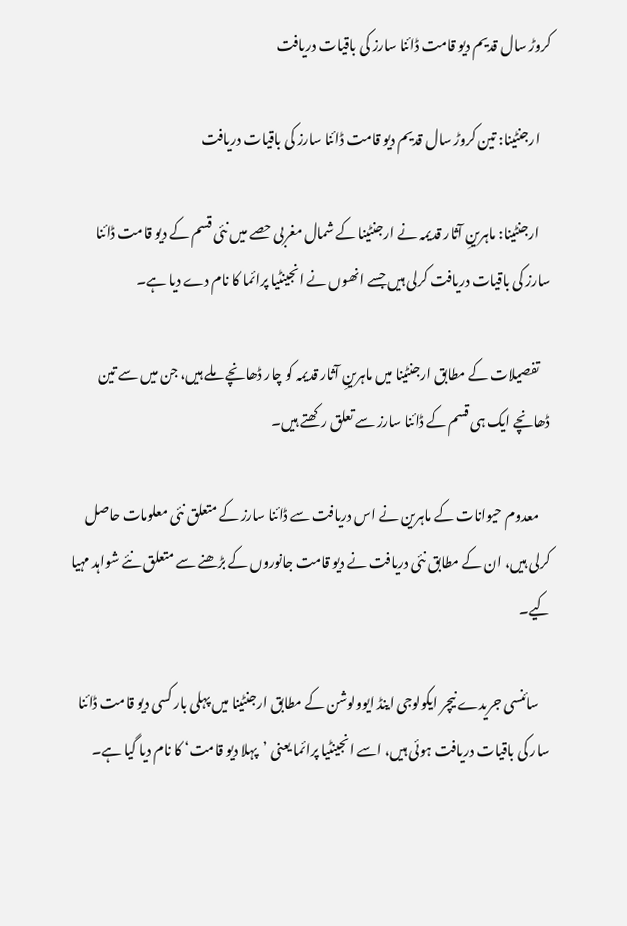کروڑ سال قدیم دیو قامت ڈائنا سارز کی باقیات دریافت

    ارجنٹینا: تین کروڑ سال قدیم دیو قامت ڈائنا سارز کی باقیات دریافت

    ارجنٹینا: ماہرینِ آثار قدیمہ نے ارجنٹینا کے شمال مغربی حصے میں نئی قسم کے دیو قامت ڈائنا سارز کی باقیات دریافت کرلی ہیں جسے انھوں نے انجینٹیا پرائما کا نام دے دیا ہے۔

    تفصیلات کے مطابق ارجنٹینا میں ماہرینِ آثار قدیمہ کو چار ڈھانچے ملے ہیں، جن میں سے تین ڈھانچے ایک ہی قسم کے ڈائنا سارز سے تعلق رکھتے ہیں۔

    معدوم حیوانات کے ماہرین نے اس دریافت سے ڈائنا سارز کے متعلق نئی معلومات حاصل کرلی ہیں، ان کے مطابق نئی دریافت نے دیو قامت جانوروں کے بڑھنے سے متعلق نئے شواہد مہیا کیے۔

    سائنسی جریدے نیچر ایکولوجی اینڈ ایوولوشن کے مطابق ارجنٹینا میں پہلی بار کسی دیو قامت ڈائنا سار کی باقیات دریافت ہوئی ہیں، اسے انجینٹیا پرائما یعنی ’پہلا دیو قامت‘ کا نام دیا گیا ہے۔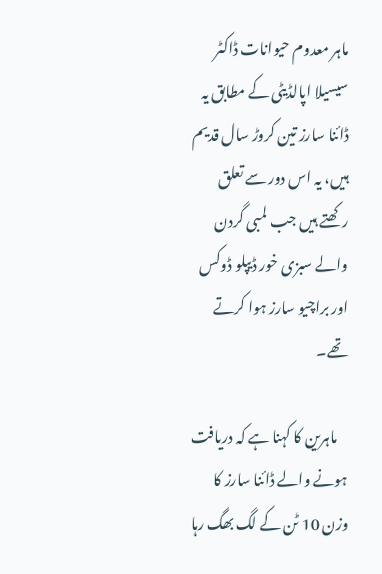ماہر معدوم حیوانات ڈاکٹر سیسیلا اپالڈیٹی کے مطابق یہ ڈائنا سارز تین کروڑ سال قدیم ہیں، یہ اس دور سے تعلق رکھتے ہیں جب لمبی گردن والے سبزی خور ڈیپلو ڈوکس اور براچیو سارز ہوا کرتے تھے۔

    ماہرین کا کہنا ہے کہ دریافت ہونے والے ڈائنا سارز کا وزن 10 ٹن کے لگ بھگ رہا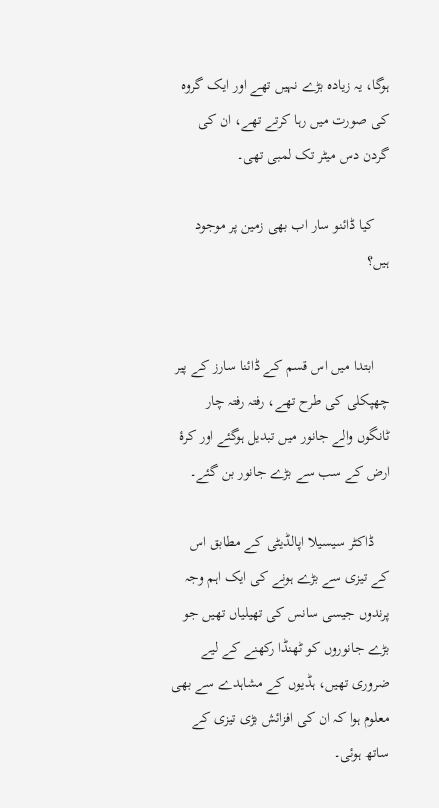ہوگا، یہ زیادہ بڑے نہیں تھے اور ایک گروہ کی صورت میں رہا کرتے تھے، ان کی گردن دس میٹر تک لمبی تھی۔

    کیا ڈائنو سار اب بھی زمین پر موجود ہیں؟


    ابتدا میں اس قسم کے ڈائنا سارز کے پیر چھپکلی کی طرح تھے، رفتہ رفتہ چار ٹانگوں والے جانور میں تبدیل ہوگئے اور کرۂ ارض کے سب سے بڑے جانور بن گئے۔

    ڈاکٹر سیسیلا اپالڈیٹی کے مطابق اس کے تیزی سے بڑے ہونے کی ایک اہم وجہ پرندوں جیسی سانس کی تھیلیاں تھیں جو بڑے جانوروں کو ٹھنڈا رکھنے کے لیے ضروری تھیں، ہڈیوں کے مشاہدے سے بھی معلوم ہوا کہ ان کی افزائش بڑی تیزی کے ساتھ ہوئی۔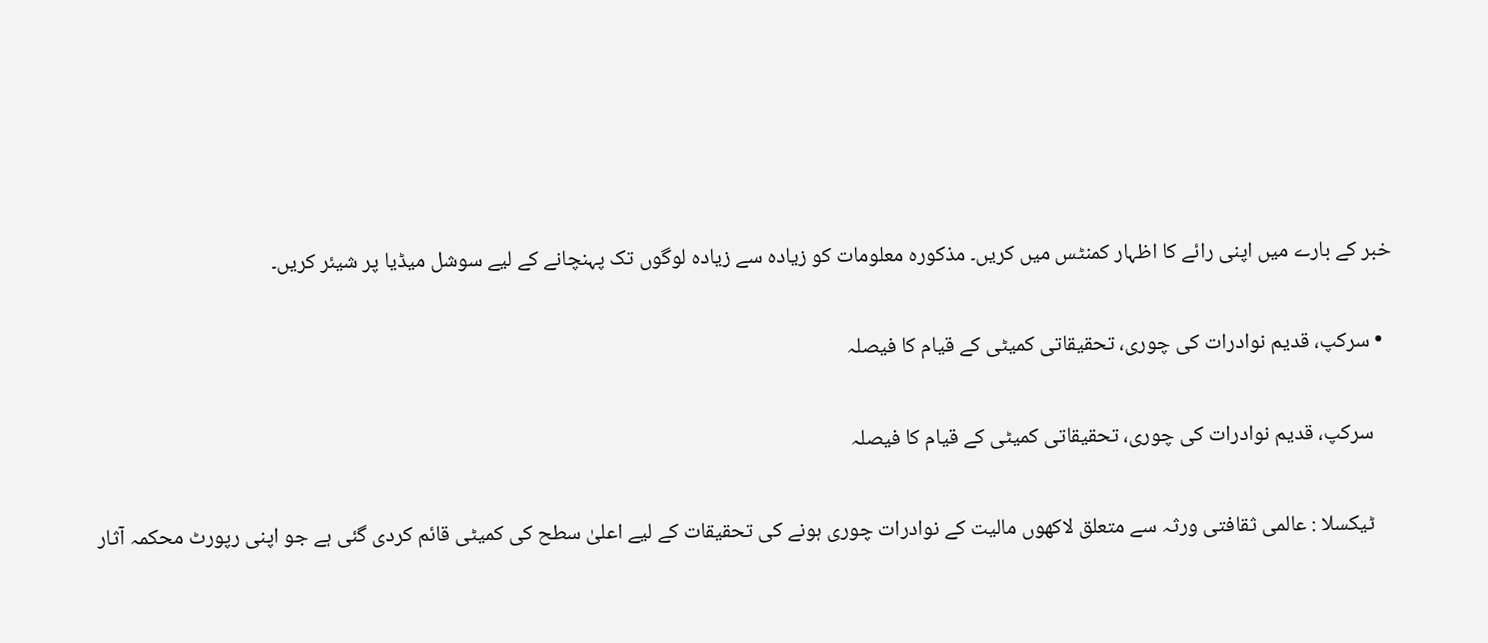خبر کے بارے میں اپنی رائے کا اظہار کمنٹس میں کریں۔ مذکورہ معلومات کو زیادہ سے زیادہ لوگوں تک پہنچانے کے لیے سوشل میڈیا پر شیئر کریں۔

  • سرکپ، قدیم نوادرات کی چوری، تحقیقاتی کمیٹی کے قیام کا فیصلہ

    سرکپ، قدیم نوادرات کی چوری، تحقیقاتی کمیٹی کے قیام کا فیصلہ

    ٹیکسلا : عالمی ثقافتی ورثہ سے متعلق لاکھوں مالیت کے نوادرات چوری ہونے کی تحقیقات کے لیے اعلیٰ سطح کی کمیٹی قائم کردی گئی ہے جو اپنی رپورٹ محکمہ آثار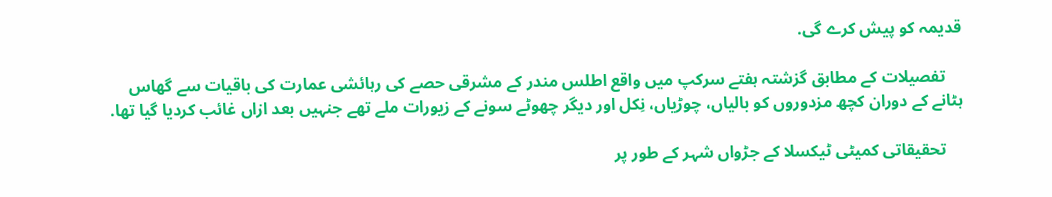قدیمہ کو پیش کرے گی.

    تفصیلات کے مطابق گزشتہ ہفتے سرکپ میں واقع اطلس مندر کے مشرقی حصے کی رہائشی عمارت کی باقیات سے گھاس ہٹانے کے دوران کچھ مزدوروں کو بالیاں، چوڑیاں، نِکل اور دیگر چھوٹے سونے کے زیورات ملے تھے جنہیں بعد ازاں غائب کردیا گیا تھا.

    تحقیقاتی کمیٹی ٹیکسلا کے جڑواں شہر کے طور پر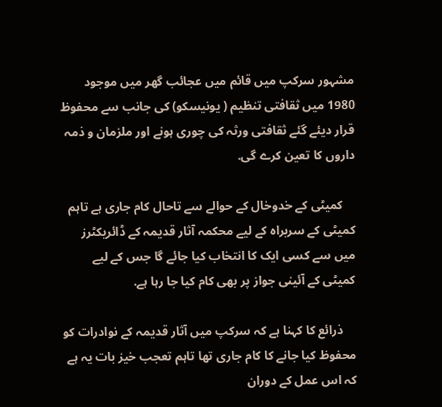مشہور سرکپ میں قائم میں عجائب گھر میں موجود 1980 میں ثقافتی تنظیم ( یونیسکو) کی جانب سے محفوظ قرار دیئے گئے ثقافتی ورثہ کی چوری ہونے اور ملزمان و ذمہ داروں کا تعین کرے گی.

    کمیٹی کے خدوخال کے حوالے سے تاحال کام جاری ہے تاہم کمیٹی کے سربراہ کے لیے محکمہ آثار قدیمہ کے ڈائریکٹرز میں سے کسی ایک کا انتخاب کیا جائے گا جس کے لیے کمیٹی کے آئینی جواز پر بھی کام کیا جا رہا ہے.

    ذرائع کا کہنا ہے کہ سرکپ میں آثار قدیمہ کے نوادرات کو محفوظ کیا جانے کا کام جاری تھا تاہم تعجب خیز بات یہ ہے کہ اس عمل کے دوران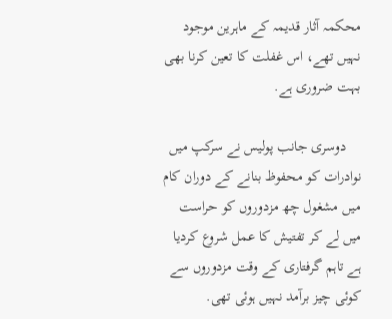محکمہ آثار قدیمہ کے ماہرین موجود نہیں تھے، اس غفلت کا تعین کرنا بھی بہت ضروری ہے.

    دوسری جانب پولیس نے سرکپ میں نوادرات کو محفوظ بنانے کے دوران کام میں مشغول چھ مزدوروں کو حراست میں لے کر تفتیش کا عمل شروع کردیا ہے تاہم گرفتاری کے وقت مزدوروں سے کوئی چیز برآمد نہیں ہوئی تھی.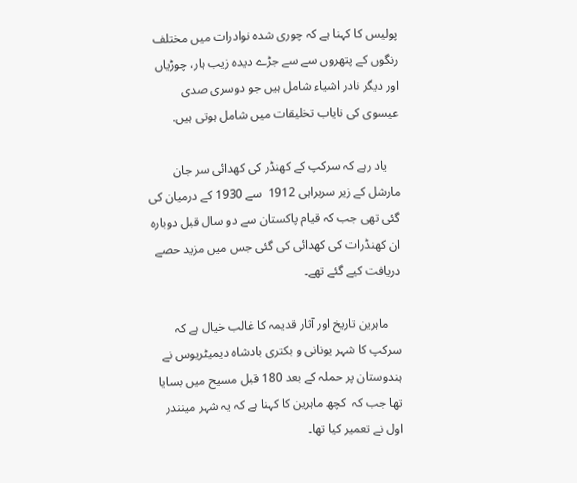پولیس کا کہنا ہے کہ چوری شدہ نوادرات میں مختلف رنگوں کے پتھروں سے سے جڑے دیدہ زیب ہار، چوڑیاں اور دیگر نادر اشیاء شامل ہیں جو دوسری صدی عیسوی کی نایاب تخلیقات میں شامل ہوتی ہیں.

    یاد رہے کہ سرکپ کے کھنڈر کی کھدائی سر جان مارشل کے زیر سربراہی 1912  سے 1930 کے درمیان کی گئی تھی جب کہ قیام پاکستان سے دو سال قبل دوبارہ ان کھنڈرات کی کھدائی کی گئی جس میں مزید حصے دریافت کیے گئے تھے۔

    ماہرین تاریخ اور آثار قدیمہ کا غالب خیال ہے کہ سرکپ کا شہر یونانی و بکتری بادشاہ دیمیٹریوس نے ہندوستان پر حملہ کے بعد 180 قبل مسیح میں بسایا تھا جب کہ  کچھ ماہرین کا کہنا ہے کہ یہ شہر مینندر اول نے تعمیر کیا تھا۔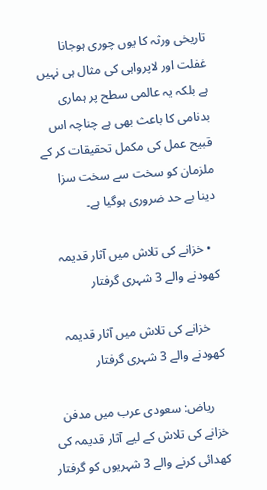تاریخی ورثہ کا یوں چوری ہوجانا غفلت اور لاپرواہی کی مثال ہی نہیں ہے بلکہ یہ عالمی سطح پر ہماری بدنامی کا باعث بھی ہے چناچہ اس قبیح عمل کی مکمل تحقیقات کر کے ملزمان کو سخت سے سخت سزا دینا بے حد ضروری ہوگیا ہے۔

  • خزانے کی تلاش میں آثار قدیمہ کھودنے والے 3 شہری گرفتار

    خزانے کی تلاش میں آثار قدیمہ کھودنے والے 3 شہری گرفتار

    ریاض: سعودی عرب میں مدفن خزانے کی تلاش کے لیے آثار قدیمہ کی کھدائی کرنے والے 3 شہریوں کو گرفتار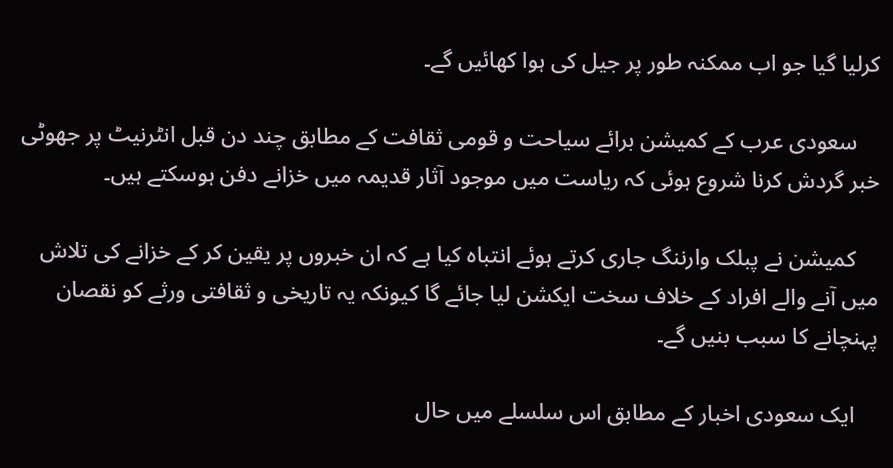کرلیا گیا جو اب ممکنہ طور پر جیل کی ہوا کھائیں گے۔

    سعودی عرب کے کمیشن برائے سیاحت و قومی ثقافت کے مطابق چند دن قبل انٹرنیٹ پر جھوٹی خبر گردش کرنا شروع ہوئی کہ ریاست میں موجود آثار قدیمہ میں خزانے دفن ہوسکتے ہیں۔

    کمیشن نے پبلک وارننگ جاری کرتے ہوئے انتباہ کیا ہے کہ ان خبروں پر یقین کر کے خزانے کی تلاش میں آنے والے افراد کے خلاف سخت ایکشن لیا جائے گا کیونکہ یہ تاریخی و ثقافتی ورثے کو نقصان پہنچانے کا سبب بنیں گے۔

    ایک سعودی اخبار کے مطابق اس سلسلے میں حال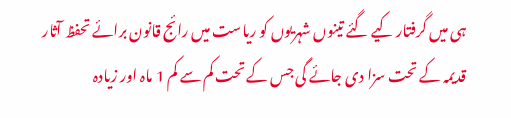ہی میں گرفتار کیے گئے تینوں شہریوں کو ریاست میں رائج قانون برائے تحفظ آثار قدیمہ کے تحت سزا دی جائے گی جس کے تحت کم سے کم 1 ماہ اور زیادہ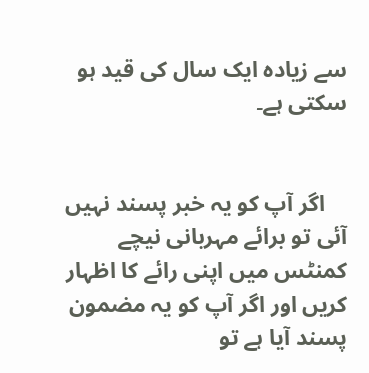سے زیادہ ایک سال کی قید ہو سکتی ہے۔


    اگر آپ کو یہ خبر پسند نہیں آئی تو برائے مہربانی نیچے کمنٹس میں اپنی رائے کا اظہار کریں اور اگر آپ کو یہ مضمون پسند آیا ہے تو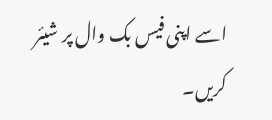اسے اپنی فیس بک وال پر شیئر کریں۔